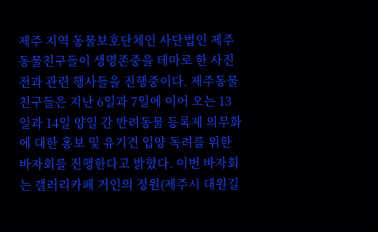제주 지역 동물보호단체인 사단법인 제주동물친구들이 생명존중을 테마로 한 사진전과 관련 행사들을 진행중이다. 제주동물친구들은 지난 6일과 7일에 이어 오는 13일과 14일 양일 간 반려동물 등록제 의무화에 대한 홍보 및 유기견 입양 독려를 위한 바자회를 진행한다고 밝혔다. 이번 바자회는 갤러리카페 거인의 정원(제주시 대원길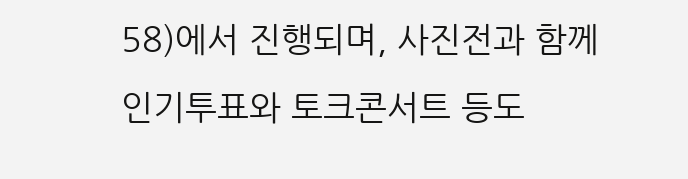58)에서 진행되며, 사진전과 함께 인기투표와 토크콘서트 등도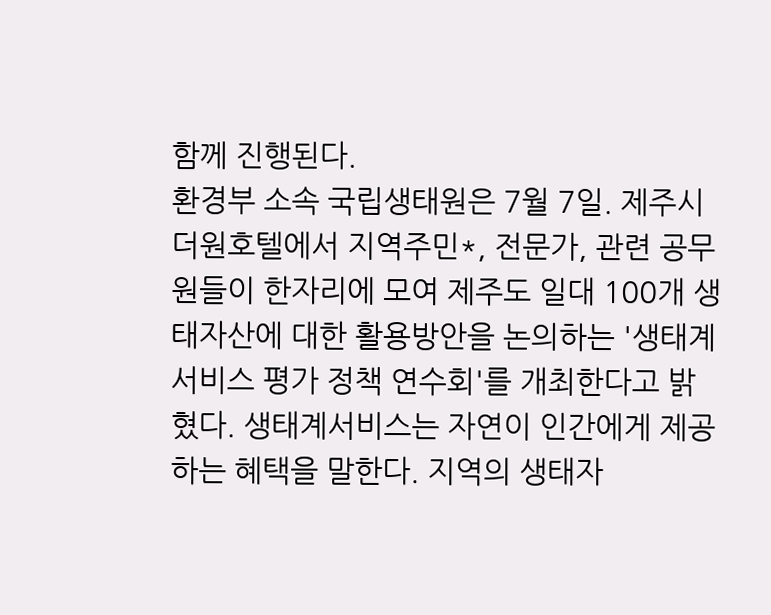함께 진행된다.
환경부 소속 국립생태원은 7월 7일. 제주시 더원호텔에서 지역주민*, 전문가, 관련 공무원들이 한자리에 모여 제주도 일대 100개 생태자산에 대한 활용방안을 논의하는 '생태계서비스 평가 정책 연수회'를 개최한다고 밝혔다. 생태계서비스는 자연이 인간에게 제공하는 혜택을 말한다. 지역의 생태자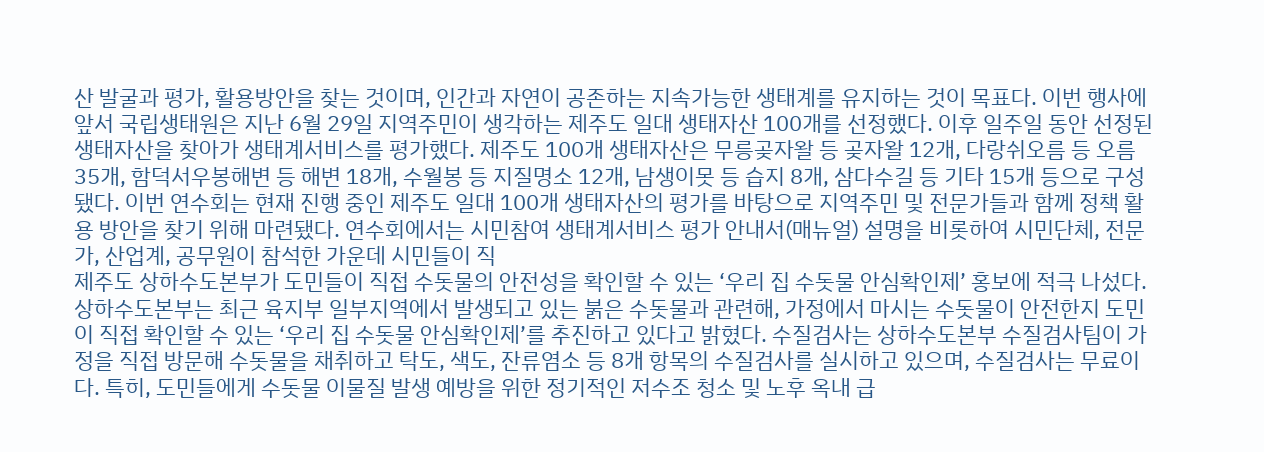산 발굴과 평가, 활용방안을 찾는 것이며, 인간과 자연이 공존하는 지속가능한 생태계를 유지하는 것이 목표다. 이번 행사에 앞서 국립생태원은 지난 6월 29일 지역주민이 생각하는 제주도 일대 생태자산 100개를 선정했다. 이후 일주일 동안 선정된 생태자산을 찾아가 생태계서비스를 평가했다. 제주도 100개 생태자산은 무릉곶자왈 등 곶자왈 12개, 다랑쉬오름 등 오름 35개, 함덕서우봉해변 등 해변 18개, 수월봉 등 지질명소 12개, 남생이못 등 습지 8개, 삼다수길 등 기타 15개 등으로 구성됐다. 이번 연수회는 현재 진행 중인 제주도 일대 100개 생태자산의 평가를 바탕으로 지역주민 및 전문가들과 함께 정책 활용 방안을 찾기 위해 마련됐다. 연수회에서는 시민참여 생태계서비스 평가 안내서(매뉴얼) 설명을 비롯하여 시민단체, 전문가, 산업계, 공무원이 참석한 가운데 시민들이 직
제주도 상하수도본부가 도민들이 직접 수돗물의 안전성을 확인할 수 있는 ‘우리 집 수돗물 안심확인제’ 홍보에 적극 나섰다. 상하수도본부는 최근 육지부 일부지역에서 발생되고 있는 붉은 수돗물과 관련해, 가정에서 마시는 수돗물이 안전한지 도민이 직접 확인할 수 있는 ‘우리 집 수돗물 안심확인제’를 추진하고 있다고 밝혔다. 수질검사는 상하수도본부 수질검사팀이 가정을 직접 방문해 수돗물을 채취하고 탁도, 색도, 잔류염소 등 8개 항목의 수질검사를 실시하고 있으며, 수질검사는 무료이다. 특히, 도민들에게 수돗물 이물질 발생 예방을 위한 정기적인 저수조 청소 및 노후 옥내 급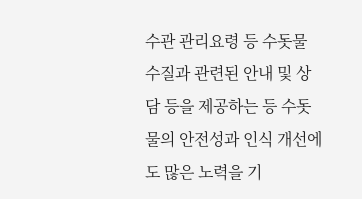수관 관리요령 등 수돗물 수질과 관련된 안내 및 상담 등을 제공하는 등 수돗물의 안전성과 인식 개선에도 많은 노력을 기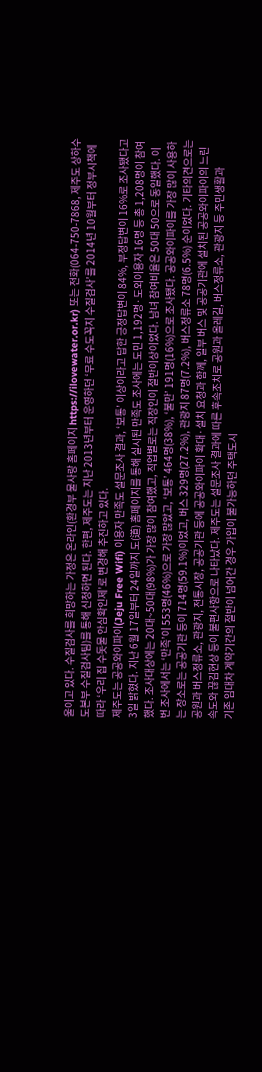울이고 있다. 수질검사를 희망하는 가정은 온라인(환경부 물사랑 홈페이지 https://ilovewater.or.kr) 또는 전화(064-750-7868, 제주도 상하수도본부 수질검사팀)를 통해 신청하면 된다. 한편, 제주도는 지난 2013년부터 운영하던 ‘무료 수도꼭지 수질검사’를 2014년 10월부터 정부시책에 따라 ‘우리 집 수돗물 안심확인제’로 변경해 추진하고 있다.
제주도는 공공와이파이(Jeju Free Wifi) 이용자 만족도 설문조사 결과, ‘보통’ 이상이라고 답한 긍정답변이 84%, 부정답변이 16%로 조사됐다고 3일 밝혔다. 지난 6월 17일부터 24일까지 도(道) 홈페이지를 통해 실시된 만족도 조사에는 도민 1,192명·도외이용자 16명 등 총 1,208명이 참여했다. 조사대상에는 20대~50대(98%)가 가장 많이 참여했고, 직업별로는 직장인이 절반이상이었다. 남녀 참여비율은 50대 50으로 동일했다. 이번 조사에서는 ‘만족’이 553명(46%)으로 가장 많았고, ‘보통’ 464명(38%), ‘불만’ 191명(16%)으로 조사됐다. 공공와이파이를 가장 많이 사용하는 장소로는 공공기관 등이 714명(59.1%)이었고, 버스 329명(27.2%), 관광지 87명(7.2%), 버스정류소 78명(6.5%) 순이었다. 기타의견으로는 공원과 버스정류소, 관광지, 전통시장, 공공기관 등에 공공와이파이 확대·설치 요청과 함께, 일부 버스 및 공공기관에 설치된 공공와이파이의 느린 속도와 끊김현상 등이 불편사항으로 나타났다. 제주도는 설문조사 결과에 따른 후속조치로 공원과 올레길, 버스정류소, 관광지 등 주민생활과
기존 임대차 계약기간의 절반이 넘어간 경우 가입이 불가능하던 주택도시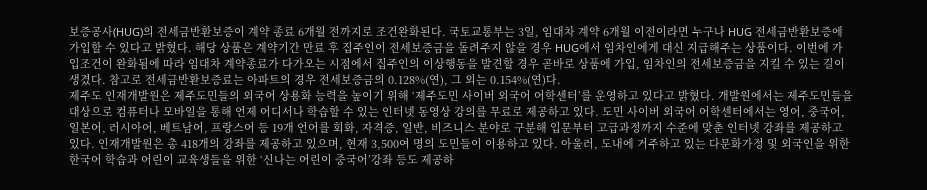보증공사(HUG)의 전세금반환보증이 계약 종료 6개월 전까지로 조건완화된다. 국토교통부는 3일, 임대차 계약 6개월 이전이라면 누구나 HUG 전세금반환보증에 가입할 수 있다고 밝혔다. 해당 상품은 계약기간 만료 후 집주인이 전세보증금을 돌려주지 않을 경우 HUG에서 임차인에게 대신 지급해주는 상품이다. 이번에 가입조건이 완화됨에 따라 임대차 계약종료가 다가오는 시점에서 집주인의 이상행동을 발견할 경우 곧바로 상품에 가입, 임차인의 전세보증금을 지킬 수 있는 길이 생겼다. 참고로 전세금반환보증료는 아파트의 경우 전세보증금의 0.128%(연), 그 외는 0.154%(연)다.
제주도 인재개발원은 제주도민들의 외국어 상용화 능력을 높이기 위해 ‘제주도민 사이버 외국어 어학센터’를 운영하고 있다고 밝혔다. 개발원에서는 제주도민들을 대상으로 컴퓨터나 모바일을 통해 언제 어디서나 학습할 수 있는 인터넷 동영상 강의를 무료로 제공하고 있다. 도민 사이버 외국어 어학센터에서는 영어, 중국어, 일본어, 러시아어, 베트남어, 프랑스어 등 19개 언어를 회화, 자격증, 일반, 비즈니스 분야로 구분해 입문부터 고급과정까지 수준에 맞춘 인터넷 강좌를 제공하고 있다. 인재개발원은 총 418개의 강좌를 제공하고 있으며, 현재 3,500여 명의 도민들이 이용하고 있다. 아울러, 도내에 거주하고 있는 다문화가정 및 외국인을 위한 한국어 학습과 어린이 교육생들을 위한 ‘신나는 어린이 중국어’강좌 등도 제공하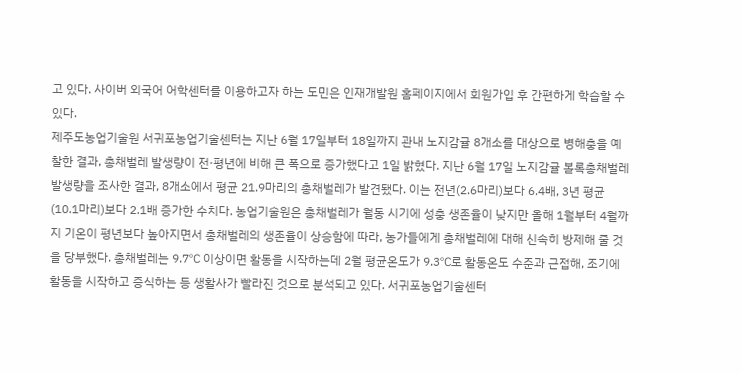고 있다. 사이버 외국어 어학센터를 이용하고자 하는 도민은 인재개발원 홈페이지에서 회원가입 후 간편하게 학습할 수 있다.
제주도농업기술원 서귀포농업기술센터는 지난 6월 17일부터 18일까지 관내 노지감귤 8개소를 대상으로 병해충을 예찰한 결과, 총채벌레 발생량이 전·평년에 비해 큰 폭으로 증가했다고 1일 밝혔다. 지난 6월 17일 노지감귤 볼록총채벌레 발생량을 조사한 결과, 8개소에서 평균 21.9마리의 총채벌레가 발견됐다. 이는 전년(2.6마리)보다 6.4배, 3년 평균(10.1마리)보다 2.1배 증가한 수치다. 농업기술원은 총채벌레가 월동 시기에 성충 생존율이 낮지만 올해 1월부터 4월까지 기온이 평년보다 높아지면서 총채벌레의 생존율이 상승함에 따라, 농가들에게 총채벌레에 대해 신속히 방제해 줄 것을 당부했다. 총채벌레는 9.7℃ 이상이면 활동을 시작하는데 2월 평균온도가 9.3℃로 활동온도 수준과 근접해, 조기에 활동을 시작하고 증식하는 등 생활사가 빨라진 것으로 분석되고 있다. 서귀포농업기술센터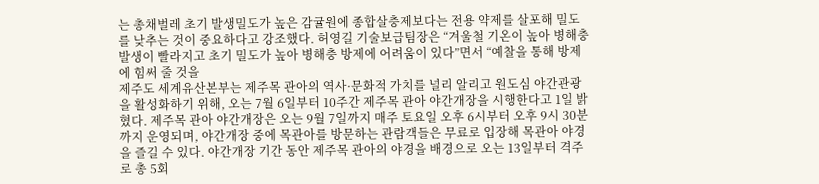는 총채벌레 초기 발생밀도가 높은 감귤원에 종합살충제보다는 전용 약제를 살포해 밀도를 낮추는 것이 중요하다고 강조했다. 허영길 기술보급팀장은 “겨울철 기온이 높아 병해충 발생이 빨라지고 초기 밀도가 높아 병해충 방제에 어려움이 있다”면서 “예찰을 통해 방제에 힘써 줄 것을
제주도 세계유산본부는 제주목 관아의 역사·문화적 가치를 널리 알리고 원도심 야간관광을 활성화하기 위해, 오는 7월 6일부터 10주간 제주목 관아 야간개장을 시행한다고 1일 밝혔다. 제주목 관아 야간개장은 오는 9월 7일까지 매주 토요일 오후 6시부터 오후 9시 30분까지 운영되며, 야간개장 중에 목관아를 방문하는 관람객들은 무료로 입장해 목관아 야경을 즐길 수 있다. 야간개장 기간 동안 제주목 관아의 야경을 배경으로 오는 13일부터 격주로 총 5회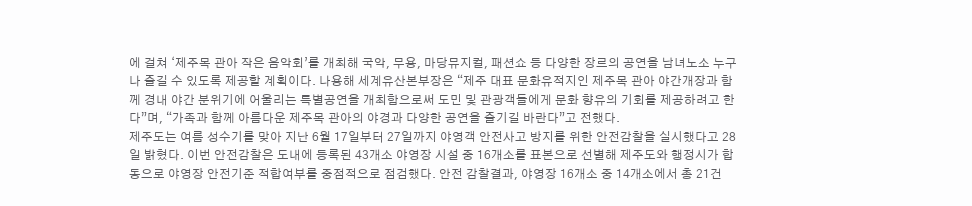에 걸쳐 ‘제주목 관아 작은 음악회’를 개최해 국악, 무용, 마당뮤지컬, 패션쇼 등 다양한 장르의 공연을 남녀노소 누구나 즐길 수 있도록 제공할 계획이다. 나용해 세계유산본부장은 “제주 대표 문화유적지인 제주목 관아 야간개장과 함께 경내 야간 분위기에 어울리는 특별공연을 개최함으로써 도민 및 관광객들에게 문화 향유의 기회를 제공하려고 한다”며, “가족과 함께 아름다운 제주목 관아의 야경과 다양한 공연을 즐기길 바란다”고 전했다.
제주도는 여름 성수기를 맞아 지난 6월 17일부터 27일까지 야영객 안전사고 방지를 위한 안전감찰을 실시했다고 28일 밝혔다. 이번 안전감찰은 도내에 등록된 43개소 야영장 시설 중 16개소를 표본으로 선별해 제주도와 행정시가 합동으로 야영장 안전기준 적합여부를 중점적으로 점검했다. 안전 감찰결과, 야영장 16개소 중 14개소에서 총 21건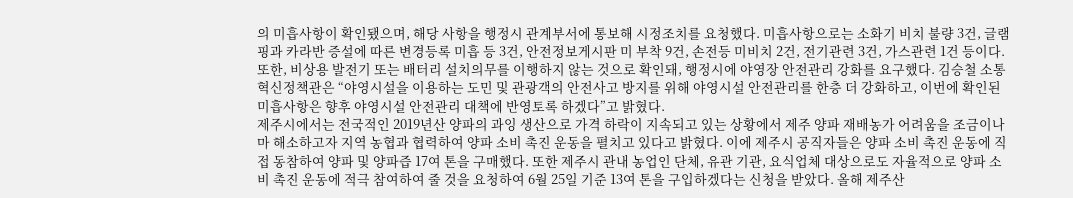의 미흡사항이 확인됐으며, 해당 사항을 행정시 관계부서에 통보해 시정조치를 요청했다. 미흡사항으로는 소화기 비치 불량 3건, 글램핑과 카라반 증설에 따른 변경등록 미흡 등 3건, 안전정보게시판 미 부착 9건, 손전등 미비치 2건, 전기관련 3건, 가스관련 1건 등이다. 또한, 비상용 발전기 또는 배터리 설치의무를 이행하지 않는 것으로 확인돼, 행정시에 야영장 안전관리 강화를 요구했다. 김승철 소통혁신정책관은 “야영시설을 이용하는 도민 및 관광객의 안전사고 방지를 위해 야영시설 안전관리를 한층 더 강화하고, 이번에 확인된 미흡사항은 향후 야영시설 안전관리 대책에 반영토록 하겠다”고 밝혔다.
제주시에서는 전국적인 2019년산 양파의 과잉 생산으로 가격 하락이 지속되고 있는 상황에서 제주 양파 재배농가 어려움을 조금이나마 해소하고자 지역 농협과 협력하여 양파 소비 촉진 운동을 펼치고 있다고 밝혔다. 이에 제주시 공직자들은 양파 소비 촉진 운동에 직접 동참하여 양파 및 양파즙 17여 톤을 구매했다. 또한 제주시 관내 농업인 단체, 유관 기관, 요식업체 대상으로도 자율적으로 양파 소비 촉진 운동에 적극 참여하여 줄 것을 요청하여 6월 25일 기준 13여 톤을 구입하겠다는 신청을 받았다. 올해 제주산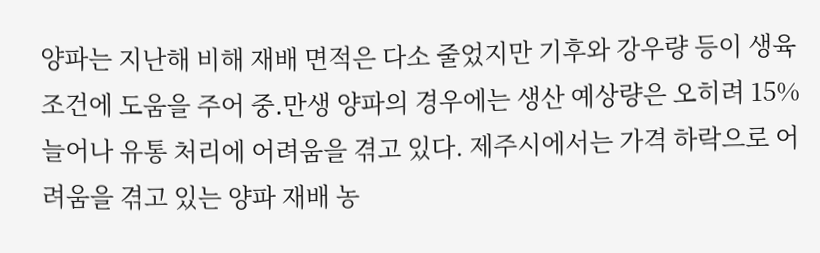양파는 지난해 비해 재배 면적은 다소 줄었지만 기후와 강우량 등이 생육 조건에 도움을 주어 중․만생 양파의 경우에는 생산 예상량은 오히려 15% 늘어나 유통 처리에 어려움을 겪고 있다. 제주시에서는 가격 하락으로 어려움을 겪고 있는 양파 재배 농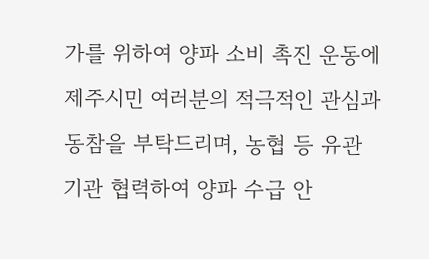가를 위하여 양파 소비 촉진 운동에 제주시민 여러분의 적극적인 관심과 동참을 부탁드리며, 농협 등 유관 기관 협력하여 양파 수급 안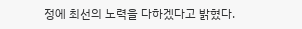정에 최선의 노력을 다하겠다고 밝혔다.